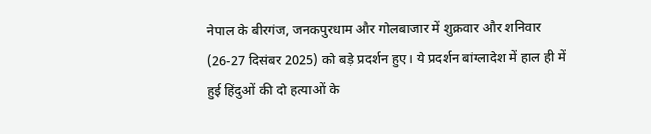नेपाल के बीरगंज, जनकपुरधाम और गोलबाजार में शुक्रवार और शनिवार (26-27 दिसंबर 2025) को बड़े प्रदर्शन हुए। ये प्रदर्शन बांग्लादेश में हाल ही में हुई हिंदुओं की दो हत्याओं के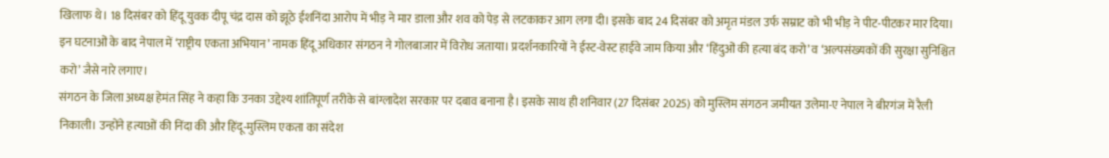खिलाफ थे। 18 दिसंबर को हिंदू युवक दीपू चंद्र दास को झूठे ईशनिंदा आरोप में भीड़ ने मार डाला और शव को पेड़ से लटकाकर आग लगा दी। इसके बाद 24 दिसंबर को अमृत मंडल उर्फ सम्राट को भी भीड़ ने पीट-पीटकर मार दिया।
इन घटनाओं के बाद नेपाल में ‘राष्ट्रीय एकता अभियान’ नामक हिंदू अधिकार संगठन ने गोलबाजार में विरोध जताया। प्रदर्शनकारियों ने ईस्ट-वेस्ट हाईवे जाम किया और ‘हिंदुओं की हत्या बंद करो’ व ‘अल्पसंख्यकों की सुरक्षा सुनिश्चित करो’ जैसे नारे लगाए।
संगठन के जिला अध्यक्ष हेमंत सिंह ने कहा कि उनका उद्देश्य शांतिपूर्ण तरीके से बांग्लादेश सरकार पर दबाव बनाना है। इसके साथ ही शनिवार (27 दिसंबर 2025) को मुस्लिम संगठन जमीयत उलेमा-ए नेपाल ने बीरगंज में रैली निकाली। उन्होंने हत्याओं की निंदा की और हिंदू-मुस्लिम एकता का संदेश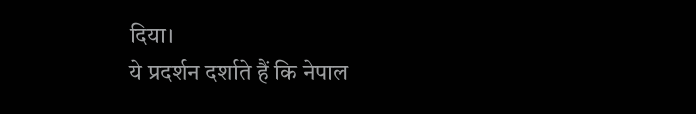दिया।
ये प्रदर्शन दर्शाते हैं कि नेपाल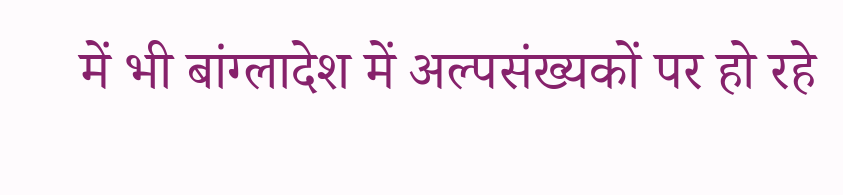में भी बांग्लादेश में अल्पसंख्यकों पर हो रहे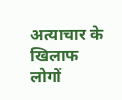अत्याचार के खिलाफ लोगों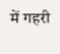में गहरी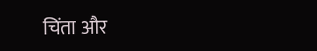चिंता और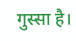गुस्सा है।